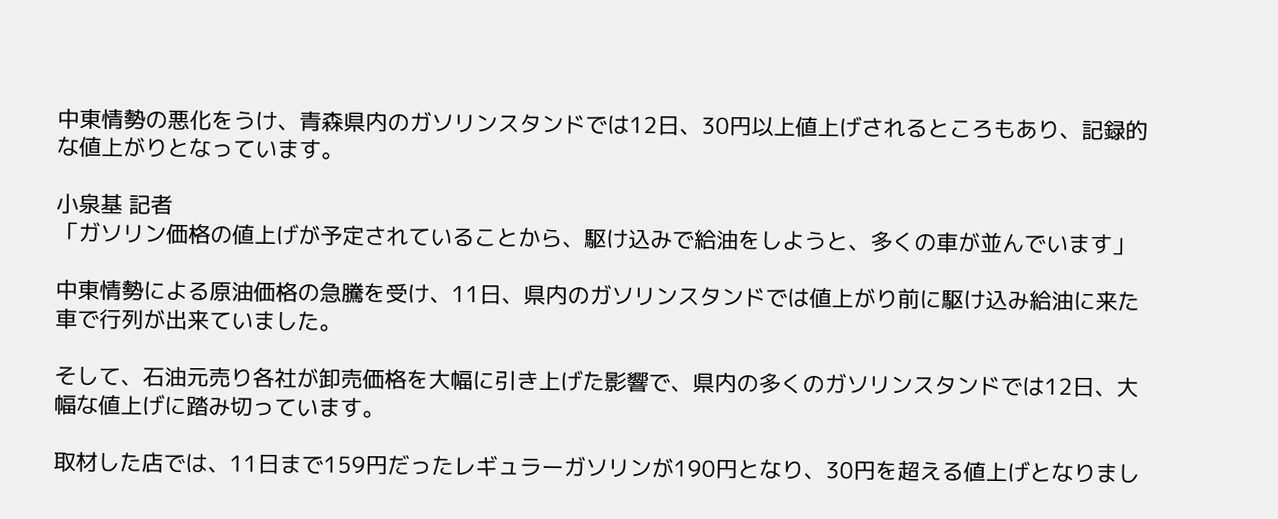中東情勢の悪化をうけ、青森県内のガソリンスタンドでは12日、30円以上値上げされるところもあり、記録的な値上がりとなっています。

小泉基 記者
「ガソリン価格の値上げが予定されていることから、駆け込みで給油をしようと、多くの車が並んでいます」

中東情勢による原油価格の急騰を受け、11日、県内のガソリンスタンドでは値上がり前に駆け込み給油に来た車で行列が出来ていました。

そして、石油元売り各社が卸売価格を大幅に引き上げた影響で、県内の多くのガソリンスタンドでは12日、大幅な値上げに踏み切っています。

取材した店では、11日まで159円だったレギュラーガソリンが190円となり、30円を超える値上げとなりまし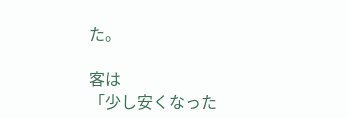た。

客は
「少し安くなった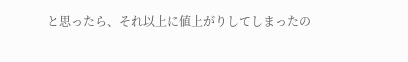と思ったら、それ以上に値上がりしてしまったの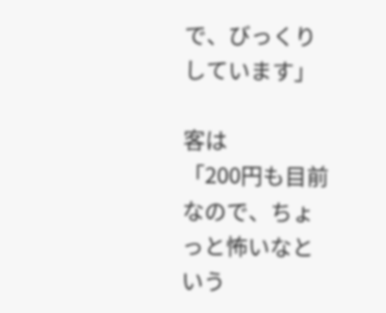で、びっくりしています」

客は
「200円も目前なので、ちょっと怖いなという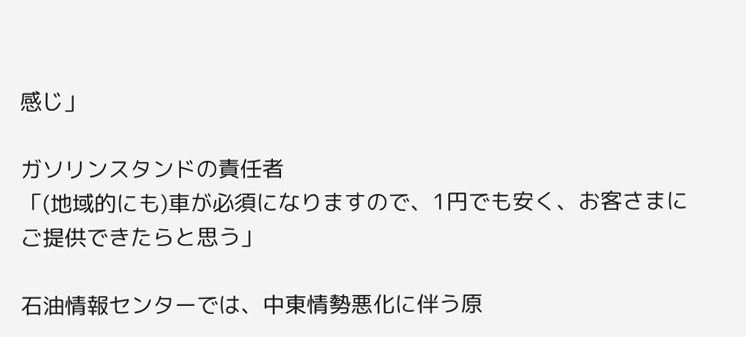感じ」

ガソリンスタンドの責任者
「(地域的にも)車が必須になりますので、1円でも安く、お客さまにご提供できたらと思う」

石油情報センターでは、中東情勢悪化に伴う原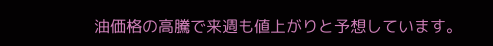油価格の高騰で来週も値上がりと予想しています。